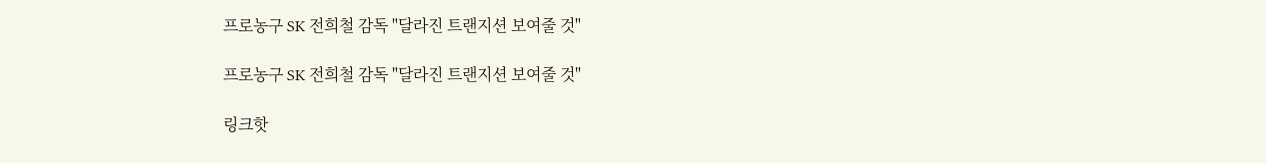프로농구 SK 전희철 감독 "달라진 트랜지션 보여줄 것"

프로농구 SK 전희철 감독 "달라진 트랜지션 보여줄 것"

링크핫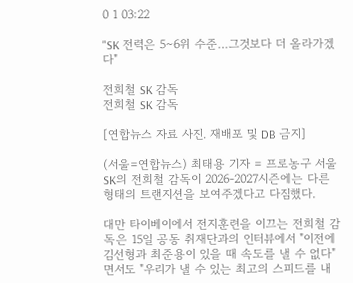0 1 03:22

"SK 전력은 5∼6위 수준…그것보다 더 올라가겠다"

전희철 SK 감독
전희철 SK 감독

[연합뉴스 자료 사진. 재배포 및 DB 금지]

(서울=연합뉴스) 최태용 기자 = 프로농구 서울 SK의 전희철 감독이 2026-2027시즌에는 다른 형태의 트랜지션을 보여주겠다고 다짐했다.

대만 타이베이에서 전지훈련을 이끄는 전희철 감독은 15일 공동 취재단과의 인터뷰에서 "이전에 김선형과 최준용이 있을 때 속도를 낼 수 없다"면서도 "우리가 낼 수 있는 최고의 스피드를 내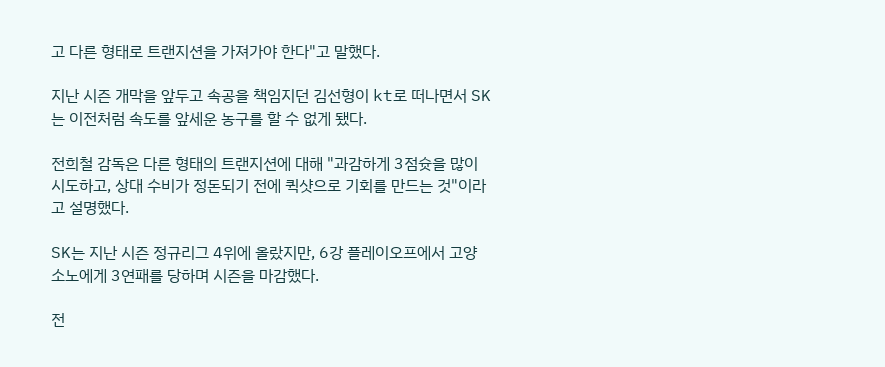고 다른 형태로 트랜지션을 가져가야 한다"고 말했다.

지난 시즌 개막을 앞두고 속공을 책임지던 김선형이 kt로 떠나면서 SK는 이전처럼 속도를 앞세운 농구를 할 수 없게 됐다.

전희철 감독은 다른 형태의 트랜지션에 대해 "과감하게 3점슛을 많이 시도하고, 상대 수비가 정돈되기 전에 퀵샷으로 기회를 만드는 것"이라고 설명했다.

SK는 지난 시즌 정규리그 4위에 올랐지만, 6강 플레이오프에서 고양 소노에게 3연패를 당하며 시즌을 마감했다.

전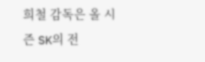희철 감독은 올 시즌 SK의 전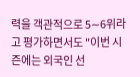력을 객관적으로 5∼6위라고 평가하면서도 "이번 시즌에는 외국인 선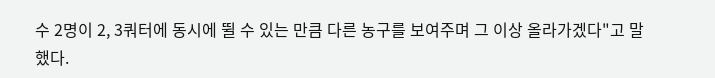수 2명이 2, 3쿼터에 동시에 뛸 수 있는 만큼 다른 농구를 보여주며 그 이상 올라가겠다"고 말했다.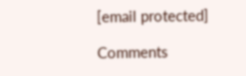[email protected]

Comments